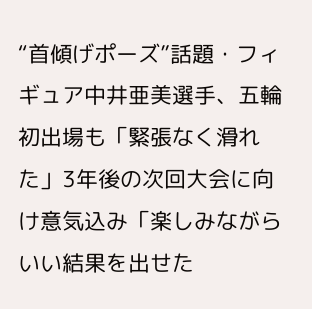“首傾げポーズ”話題・フィギュア中井亜美選手、五輪初出場も「緊張なく滑れた」3年後の次回大会に向け意気込み「楽しみながらいい結果を出せた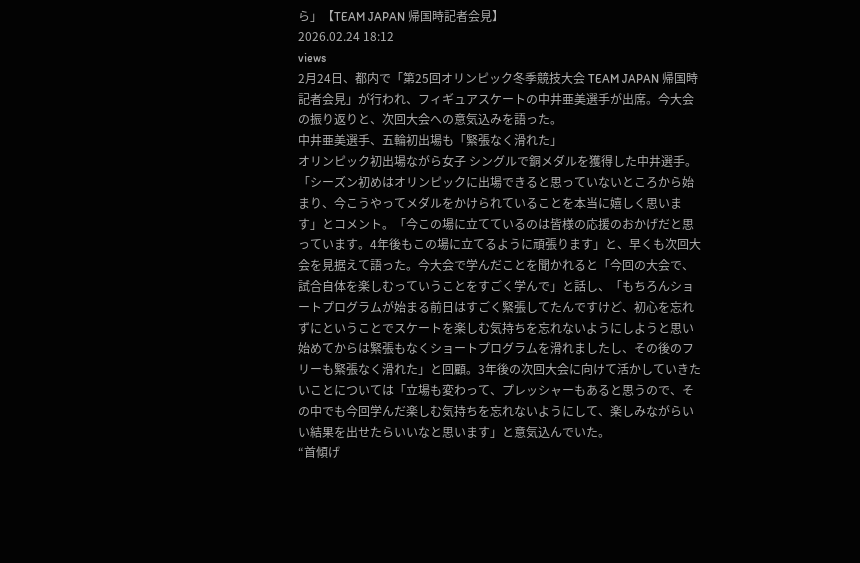ら」【TEAM JAPAN 帰国時記者会見】
2026.02.24 18:12
views
2月24日、都内で「第25回オリンピック冬季競技大会 TEAM JAPAN 帰国時記者会見」が行われ、フィギュアスケートの中井亜美選手が出席。今大会の振り返りと、次回大会への意気込みを語った。
中井亜美選手、五輪初出場も「緊張なく滑れた」
オリンピック初出場ながら女子 シングルで銅メダルを獲得した中井選手。「シーズン初めはオリンピックに出場できると思っていないところから始まり、今こうやってメダルをかけられていることを本当に嬉しく思います」とコメント。「今この場に立てているのは皆様の応援のおかげだと思っています。4年後もこの場に立てるように頑張ります」と、早くも次回大会を見据えて語った。今大会で学んだことを聞かれると「今回の大会で、試合自体を楽しむっていうことをすごく学んで」と話し、「もちろんショートプログラムが始まる前日はすごく緊張してたんですけど、初心を忘れずにということでスケートを楽しむ気持ちを忘れないようにしようと思い始めてからは緊張もなくショートプログラムを滑れましたし、その後のフリーも緊張なく滑れた」と回顧。3年後の次回大会に向けて活かしていきたいことについては「立場も変わって、プレッシャーもあると思うので、その中でも今回学んだ楽しむ気持ちを忘れないようにして、楽しみながらいい結果を出せたらいいなと思います」と意気込んでいた。
“首傾げ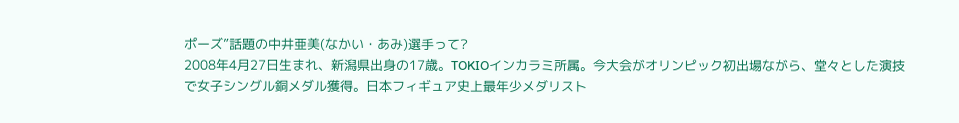ポーズ”話題の中井亜美(なかい・あみ)選手って?
2008年4月27日生まれ、新潟県出身の17歳。TOKIOインカラミ所属。今大会がオリンピック初出場ながら、堂々とした演技で女子シングル銅メダル獲得。日本フィギュア史上最年少メダリスト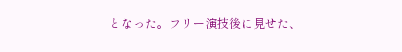となった。フリー演技後に見せた、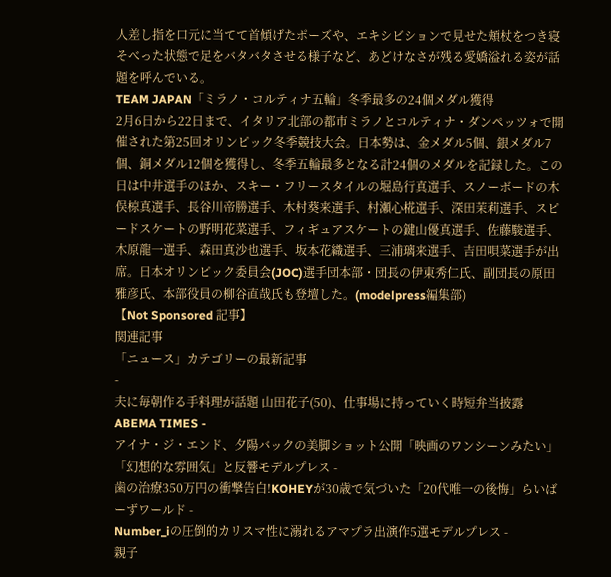人差し指を口元に当てて首傾げたポーズや、エキシビションで見せた頬杖をつき寝そべった状態で足をバタバタさせる様子など、あどけなさが残る愛嬌溢れる姿が話題を呼んでいる。
TEAM JAPAN「ミラノ・コルティナ五輪」冬季最多の24個メダル獲得
2月6日から22日まで、イタリア北部の都市ミラノとコルティナ・ダンペッツォで開催された第25回オリンピック冬季競技大会。日本勢は、金メダル5個、銀メダル7個、銅メダル12個を獲得し、冬季五輪最多となる計24個のメダルを記録した。この日は中井選手のほか、スキー・フリースタイルの堀島行真選手、スノーボードの木俣椋真選手、長谷川帝勝選手、木村葵来選手、村瀬心椛選手、深田茉莉選手、スピードスケートの野明花菜選手、フィギュアスケートの鍵山優真選手、佐藤駿選手、木原龍一選手、森田真沙也選手、坂本花織選手、三浦璃来選手、吉田唄菜選手が出席。日本オリンピック委員会(JOC)選手団本部・団長の伊東秀仁氏、副団長の原田雅彦氏、本部役員の柳谷直哉氏も登壇した。(modelpress編集部)
【Not Sponsored 記事】
関連記事
「ニュース」カテゴリーの最新記事
-
夫に毎朝作る手料理が話題 山田花子(50)、仕事場に持っていく時短弁当披露ABEMA TIMES -
アイナ・ジ・エンド、夕陽バックの美脚ショット公開「映画のワンシーンみたい」「幻想的な雰囲気」と反響モデルプレス -
歯の治療350万円の衝撃告白!KOHEYが30歳で気づいた「20代唯一の後悔」らいばーずワールド -
Number_iの圧倒的カリスマ性に溺れるアマプラ出演作5選モデルプレス -
親子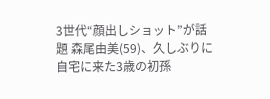3世代“顔出しショット”が話題 森尾由美(59)、久しぶりに自宅に来た3歳の初孫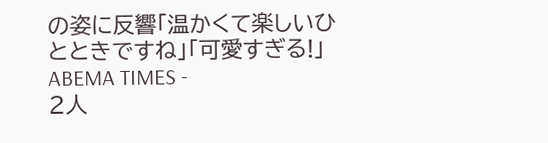の姿に反響「温かくて楽しいひとときですね」「可愛すぎる!」ABEMA TIMES -
2人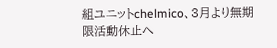組ユニットchelmico、3月より無期限活動休止へ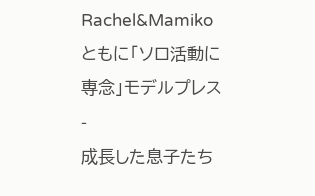Rachel&Mamikoともに「ソロ活動に専念」モデルプレス -
成長した息子たち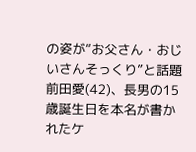の姿が“お父さん・おじいさんそっくり”と話題 前田愛(42)、長男の15歳誕生日を本名が書かれたケ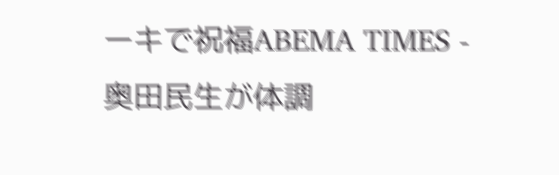ーキで祝福ABEMA TIMES -
奥田民生が体調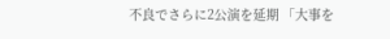不良でさらに2公演を延期 「大事を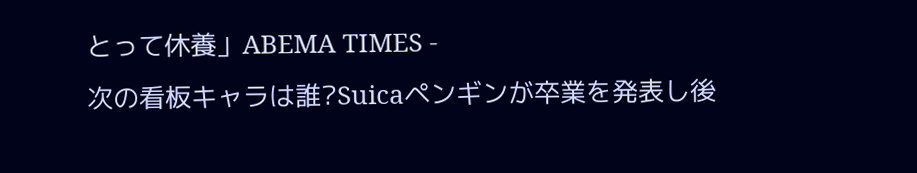とって休養」ABEMA TIMES -
次の看板キャラは誰?Suicaペンギンが卒業を発表し後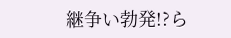継争い勃発!?ら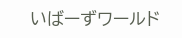いばーずワールド